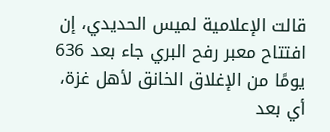قالت الإعلامية لميس الحديدي، إن افتتاح معبر رفح البري جاء بعد 636 يومًا من الإغلاق الخانق لأهل غزة، أي بعد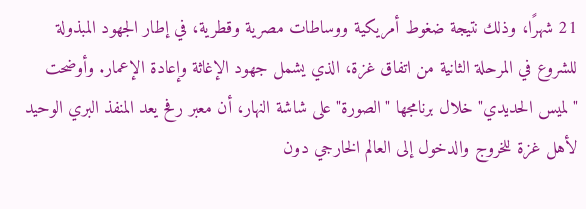21 شهرًا، وذلك نتيجة ضغوط أمريكية ووساطات مصرية وقطرية، في إطار الجهود المبذولة للشروع في المرحلة الثانية من اتفاق غزة، الذي يشمل جهود الإغاثة وإعادة الإعمار. وأوضحت "لميس الحديدي" خلال برنامجها "الصورة" على شاشة النهار، أن معبر رفح يعد المنفذ البري الوحيد لأهل غزة للخروج والدخول إلى العالم الخارجي دون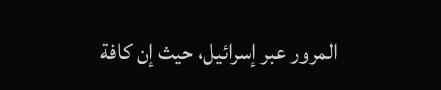المرور عبر إسرائيل، حيث إن كافة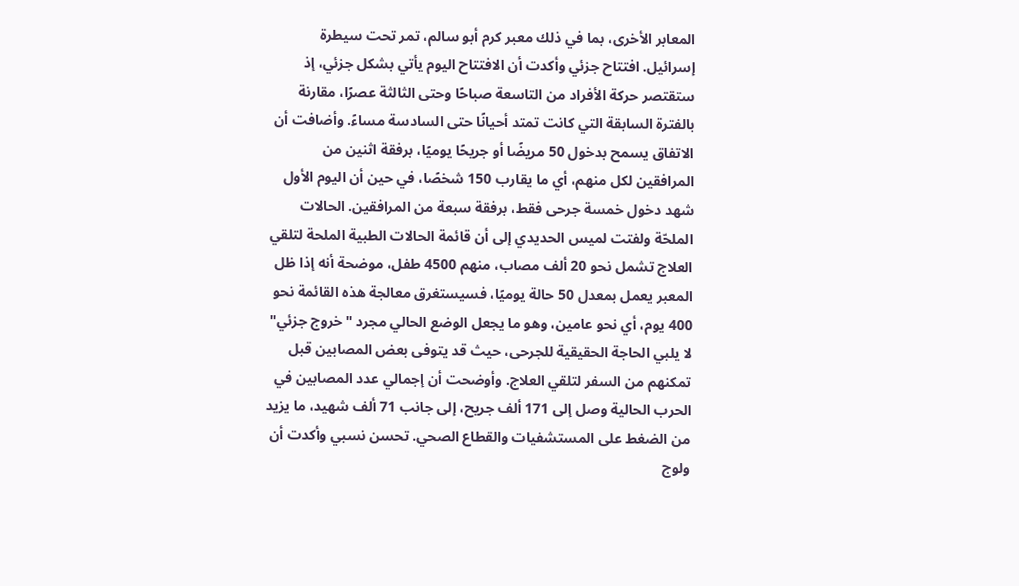المعابر الأخرى، بما في ذلك معبر كرم أبو سالم، تمر تحت سيطرة إسرائيل. افتتاح جزئي وأكدت أن الافتتاح اليوم يأتي بشكل جزئي، إذ ستقتصر حركة الأفراد من التاسعة صباحًا وحتى الثالثة عصرًا، مقارنة بالفترة السابقة التي كانت تمتد أحيانًا حتى السادسة مساءً. وأضافت أن الاتفاق يسمح بدخول 50 مريضًا أو جريحًا يوميًا، برفقة اثنين من المرافقين لكل منهم، أي ما يقارب 150 شخصًا، في حين أن اليوم الأول شهد دخول خمسة جرحى فقط، برفقة سبعة من المرافقين. الحالات الملحّة ولفتت لميس الحديدي إلى أن قائمة الحالات الطبية الملحة لتلقي العلاج تشمل نحو 20 ألف مصاب، منهم 4500 طفل، موضحة أنه إذا ظل المعبر يعمل بمعدل 50 حالة يوميًا، فسيستغرق معالجة هذه القائمة نحو 400 يوم، أي نحو عامين، وهو ما يجعل الوضع الحالي مجرد "خروج جزئي" لا يلبي الحاجة الحقيقية للجرحى، حيث قد يتوفى بعض المصابين قبل تمكنهم من السفر لتلقي العلاج. وأوضحت أن إجمالي عدد المصابين في الحرب الحالية وصل إلى 171 ألف جريح، إلى جانب 71 ألف شهيد، ما يزيد من الضغط على المستشفيات والقطاع الصحي. تحسن نسبي وأكدت أن ولوج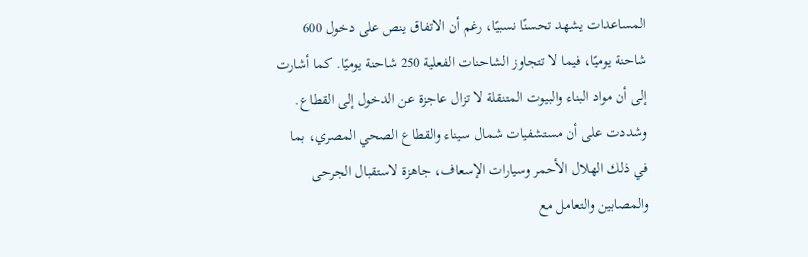المساعدات يشهد تحسنًا نسبيًا، رغم أن الاتفاق ينص على دخول 600 شاحنة يوميًا، فيما لا تتجاوز الشاحنات الفعلية 250 شاحنة يوميًا. كما أشارت إلى أن مواد البناء والبيوت المتنقلة لا تزال عاجزة عن الدخول إلى القطاع. وشددت على أن مستشفيات شمال سيناء والقطاع الصحي المصري، بما في ذلك الهلال الأحمر وسيارات الإسعاف، جاهزة لاستقبال الجرحى والمصابين والتعامل مع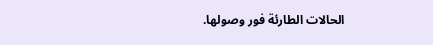الحالات الطارئة فور وصولها.